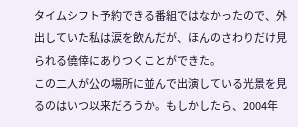タイムシフト予約できる番組ではなかったので、外出していた私は涙を飲んだが、ほんのさわりだけ見られる僥倖にありつくことができた。
この二人が公の場所に並んで出演している光景を見るのはいつ以来だろうか。もしかしたら、2004年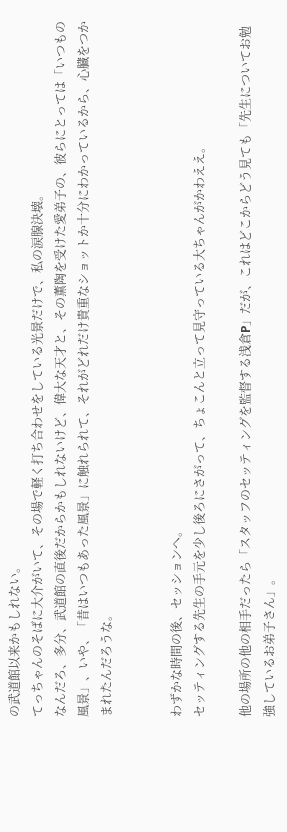の武道館以来かもしれない。
てっちゃんのそばに大介がいて、その場で軽く打ち合わせをしている光景だけで、私の涙腺決壊。
なんだろ、多分、武道館の直後だからかもしれないけど、偉大な天才と、その薫陶を受けた愛弟子の、彼らにとっては「いつもの風景」、いや、「昔はいつもあった風景」に触れられて、それがどれだけ貴重なショットか十分にわかっているから、心臓をつかまれたんだろうな。


わずかな時間の後、セッションへ。
セッティングする先生の手元を少し後ろにさがって、ちょこんと立って見守っている大ちゃんがかわええ。

他の場所の他の相手だったら「スタッフのセッティングを監督する浅倉P」だが、これはどこからどう見ても「先生についてお勉強しているお弟子さん」。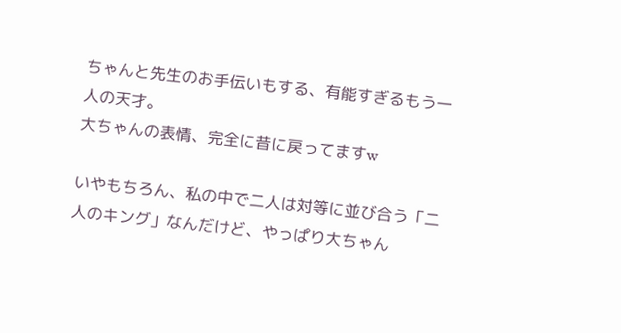ちゃんと先生のお手伝いもする、有能すぎるもう一人の天才。
大ちゃんの表情、完全に昔に戻ってますw

いやもちろん、私の中で二人は対等に並び合う「二人のキング」なんだけど、やっぱり大ちゃん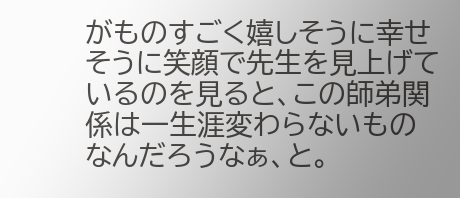がものすごく嬉しそうに幸せそうに笑顔で先生を見上げているのを見ると、この師弟関係は一生涯変わらないものなんだろうなぁ、と。